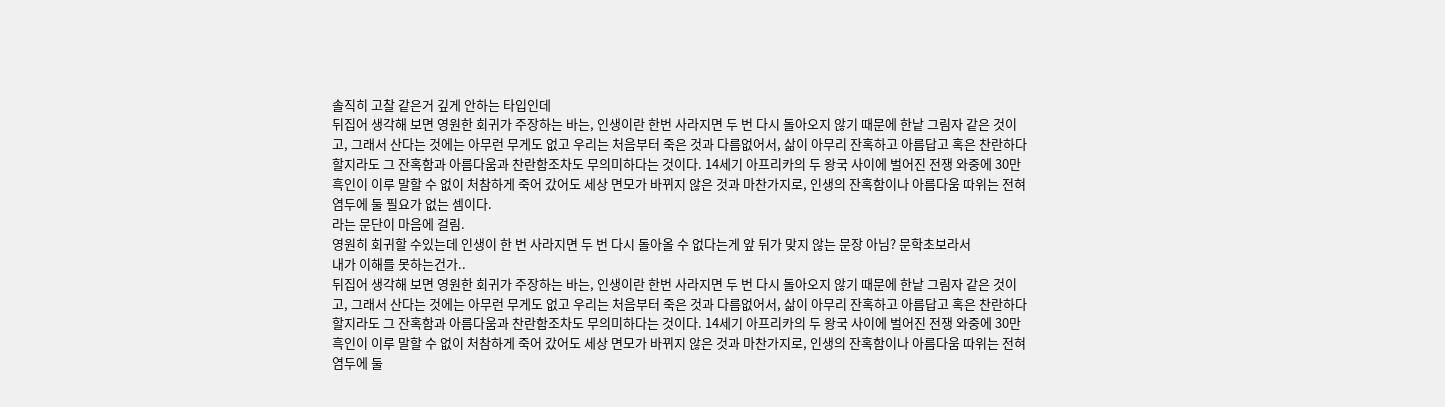솔직히 고찰 같은거 깊게 안하는 타입인데
뒤집어 생각해 보면 영원한 회귀가 주장하는 바는, 인생이란 한번 사라지면 두 번 다시 돌아오지 않기 때문에 한낱 그림자 같은 것이고, 그래서 산다는 것에는 아무런 무게도 없고 우리는 처음부터 죽은 것과 다름없어서, 삶이 아무리 잔혹하고 아름답고 혹은 찬란하다 할지라도 그 잔혹함과 아름다움과 찬란함조차도 무의미하다는 것이다. 14세기 아프리카의 두 왕국 사이에 벌어진 전쟁 와중에 30만 흑인이 이루 말할 수 없이 처참하게 죽어 갔어도 세상 면모가 바뀌지 않은 것과 마찬가지로, 인생의 잔혹함이나 아름다움 따위는 전혀 염두에 둘 필요가 없는 셈이다.
라는 문단이 마음에 걸림.
영원히 회귀할 수있는데 인생이 한 번 사라지면 두 번 다시 돌아올 수 없다는게 앞 뒤가 맞지 않는 문장 아님? 문학초보라서
내가 이해를 못하는건가..
뒤집어 생각해 보면 영원한 회귀가 주장하는 바는, 인생이란 한번 사라지면 두 번 다시 돌아오지 않기 때문에 한낱 그림자 같은 것이고, 그래서 산다는 것에는 아무런 무게도 없고 우리는 처음부터 죽은 것과 다름없어서, 삶이 아무리 잔혹하고 아름답고 혹은 찬란하다 할지라도 그 잔혹함과 아름다움과 찬란함조차도 무의미하다는 것이다. 14세기 아프리카의 두 왕국 사이에 벌어진 전쟁 와중에 30만 흑인이 이루 말할 수 없이 처참하게 죽어 갔어도 세상 면모가 바뀌지 않은 것과 마찬가지로, 인생의 잔혹함이나 아름다움 따위는 전혀 염두에 둘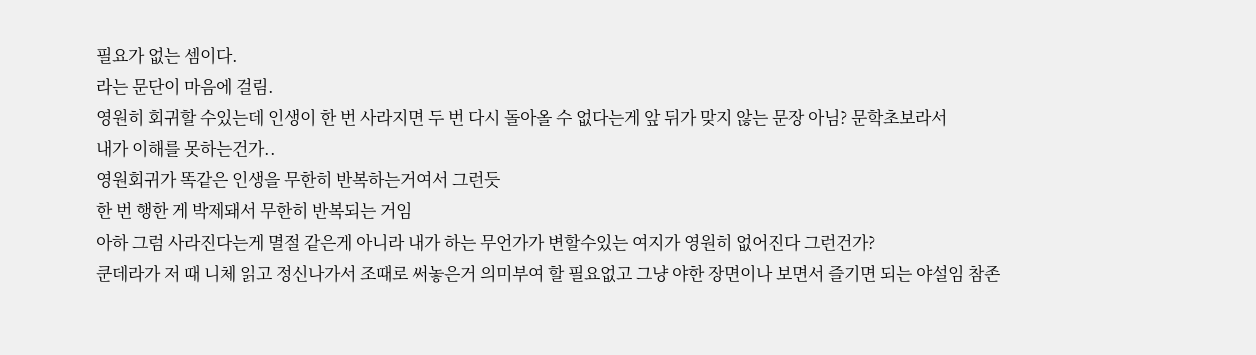필요가 없는 셈이다.
라는 문단이 마음에 걸림.
영원히 회귀할 수있는데 인생이 한 번 사라지면 두 번 다시 돌아올 수 없다는게 앞 뒤가 맞지 않는 문장 아님? 문학초보라서
내가 이해를 못하는건가..
영원회귀가 똑같은 인생을 무한히 반복하는거여서 그런듯
한 번 행한 게 박제돼서 무한히 반복되는 거임
아하 그럼 사라진다는게 멸절 같은게 아니라 내가 하는 무언가가 변할수있는 여지가 영원히 없어진다 그런건가?
쿤데라가 저 때 니체 읽고 정신나가서 조때로 써놓은거 의미부여 할 필요없고 그냥 야한 장면이나 보면서 즐기면 되는 야설임 참존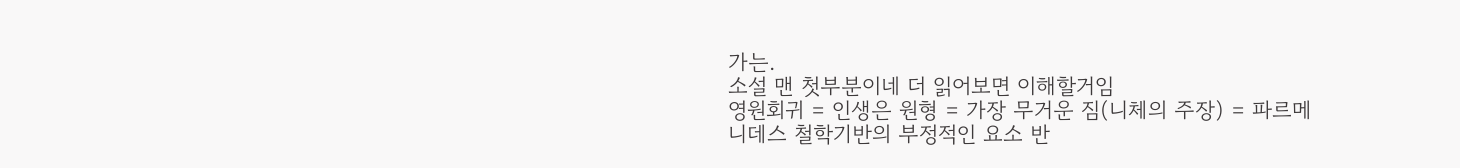가는.
소설 맨 첫부분이네 더 읽어보면 이해할거임
영원회귀 = 인생은 원형 = 가장 무거운 짐(니체의 주장) = 파르메니데스 철학기반의 부정적인 요소 반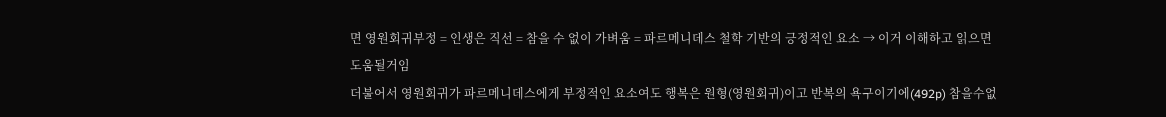면 영원회귀부정 = 인생은 직선 = 참을 수 없이 가벼움 = 파르메니데스 철학 기반의 긍정적인 요소 → 이거 이해하고 읽으면 도움될거임
더불어서 영원회귀가 파르메니데스에게 부정적인 요소여도 행복은 원형(영원회귀)이고 반복의 욕구이기에(492p) 참을수없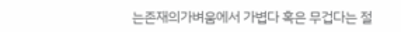는존재의가벼움에서 가볍다 혹은 무겁다는 절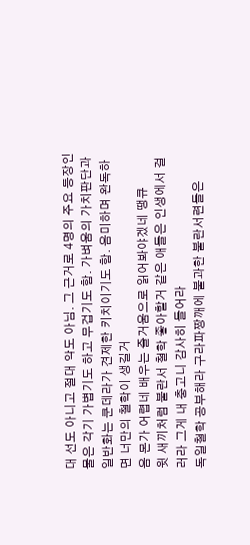대 선도 아니고 절대 악도 아님. 그 근거로 4명의 주요 등장인물은 각기 가볍기도 하고 무겁기도 함. 가벼움의 가치판단과 일반화는 쿤데라가 견제한 키치이기도 함. 음미하며 완독하면 너만의 철학이 생길거
음 몬가 어렵네 배우는 즐거움으로 읽어봐야겠네 땡큐
윗 새끼처럼 불란서 철학 좋아할거 같은 애들은 인생에서 걸러라 그게 내 충고니 감사히 들어라
독일철학 공부해라 구라파짱깨에 불과한 불란서련들은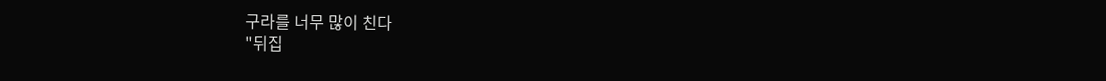구라를 너무 많이 친다
"뒤집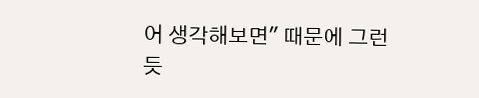어 생각해보면" 때문에 그런듯